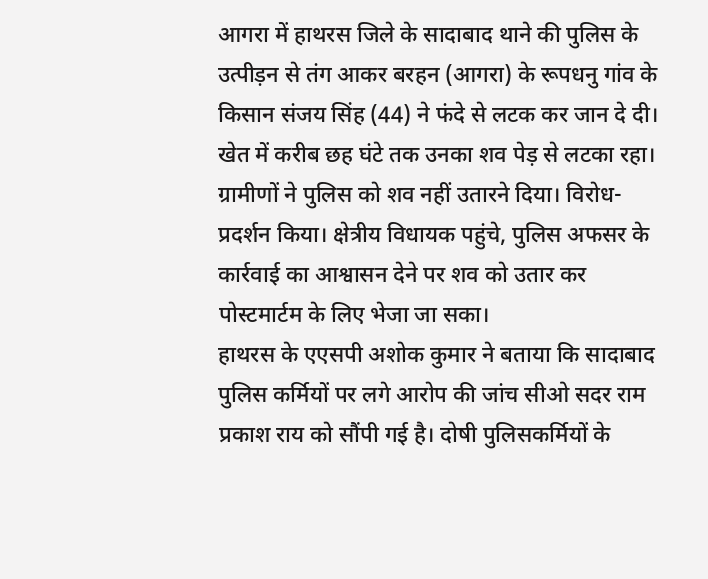आगरा में हाथरस जिले के सादाबाद थाने की पुलिस के उत्पीड़न से तंग आकर बरहन (आगरा) के रूपधनु गांव के किसान संजय सिंह (44) ने फंदे से लटक कर जान दे दी। खेत में करीब छह घंटे तक उनका शव पेड़ से लटका रहा। ग्रामीणों ने पुलिस को शव नहीं उतारने दिया। विरोध-प्रदर्शन किया। क्षेत्रीय विधायक पहुंचे, पुलिस अफसर के कार्रवाई का आश्वासन देने पर शव को उतार कर पोस्टमार्टम के लिए भेजा जा सका।
हाथरस के एएसपी अशोक कुमार ने बताया कि सादाबाद पुलिस कर्मियों पर लगे आरोप की जांच सीओ सदर राम प्रकाश राय को सौंपी गई है। दोषी पुलिसकर्मियों के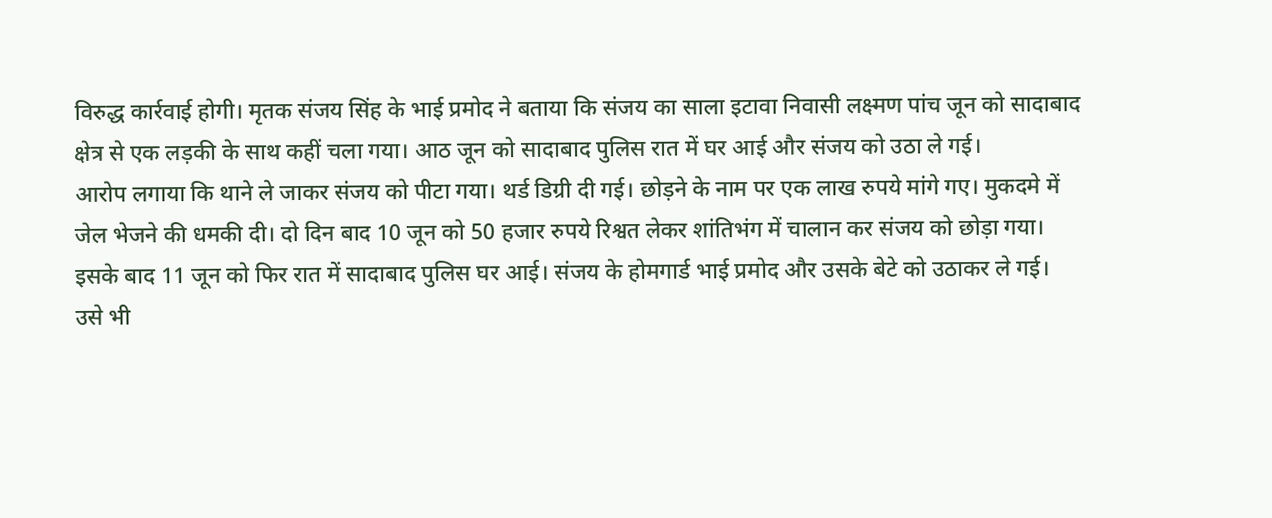विरुद्ध कार्रवाई होगी। मृतक संजय सिंह के भाई प्रमोद ने बताया कि संजय का साला इटावा निवासी लक्ष्मण पांच जून को सादाबाद क्षेत्र से एक लड़की के साथ कहीं चला गया। आठ जून को सादाबाद पुलिस रात में घर आई और संजय को उठा ले गई।
आरोप लगाया कि थाने ले जाकर संजय को पीटा गया। थर्ड डिग्री दी गई। छोड़ने के नाम पर एक लाख रुपये मांगे गए। मुकदमे में जेल भेजने की धमकी दी। दो दिन बाद 10 जून को 50 हजार रुपये रिश्वत लेकर शांतिभंग में चालान कर संजय को छोड़ा गया। इसके बाद 11 जून को फिर रात में सादाबाद पुलिस घर आई। संजय के होमगार्ड भाई प्रमोद और उसके बेटे को उठाकर ले गई। उसे भी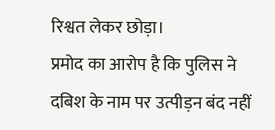रिश्वत लेकर छोड़ा।
प्रमोद का आरोप है कि पुलिस ने दबिश के नाम पर उत्पीड़न बंद नहीं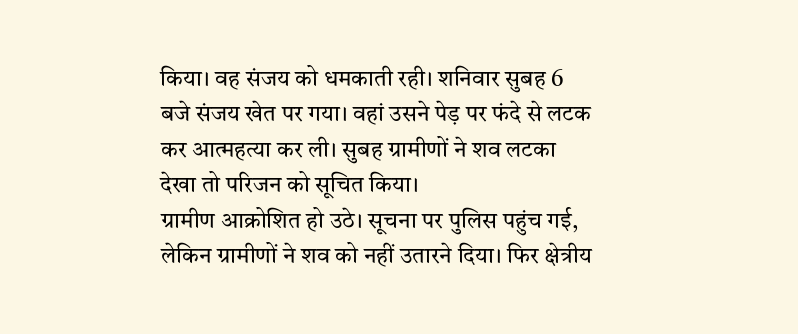किया। वह संजय को धमकाती रही। शनिवार सुबह 6 बजे संजय खेत पर गया। वहां उसने पेड़ पर फंदे से लटक कर आत्महत्या कर ली। सुबह ग्रामीणों ने शव लटका देखा तो परिजन को सूचित किया।
ग्रामीण आक्रोशित हो उठे। सूचना पर पुलिस पहुंच गई, लेकिन ग्रामीणों ने शव को नहीं उतारने दिया। फिर क्षेत्रीय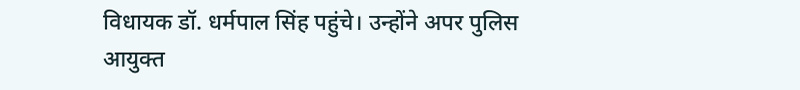विधायक डॉ. धर्मपाल सिंह पहुंचे। उन्होंने अपर पुलिस आयुक्त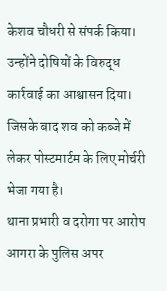केशव चौधरी से संपर्क किया। उन्होंने दोषियों के विरुद्ध कार्रवाई का आश्वासन दिया। जिसके बाद शव को कब्जे में लेकर पोस्टमार्टम के लिए मोर्चरी भेजा गया है।
थाना प्रभारी व दरोगा पर आरोप
आगरा के पुलिस अपर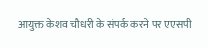आयुक्त केशव चौधरी के संपर्क करने पर एएसपी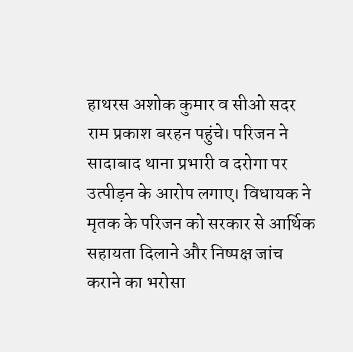हाथरस अशोक कुमार व सीओ सदर राम प्रकाश बरहन पहुंचे। परिजन ने सादाबाद थाना प्रभारी व दरोगा पर उत्पीड़न के आरोप लगाए। विधायक ने मृतक के परिजन को सरकार से आर्थिक सहायता दिलाने और निष्पक्ष जांच कराने का भरोसा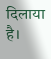दिलाया है।